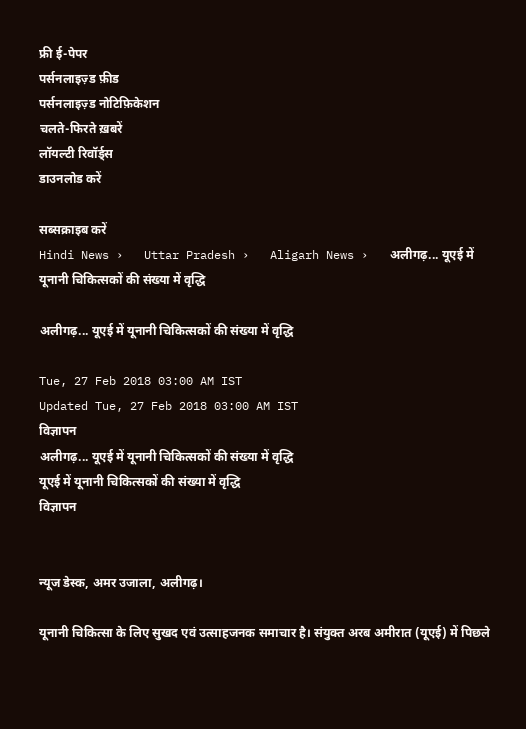फ्री ई-पेपर
पर्सनलाइज़्ड फ़ीड
पर्सनलाइज़्ड नोटिफ़िकेशन
चलते-फिरते ख़बरें
लॉयल्टी रिवॉर्ड्स
डाउनलोड करें

सब्सक्राइब करें
Hindi News ›   Uttar Pradesh ›   Aligarh News ›   अलीगढ़... यूएई में यूनानी चिकित्सकों की संख्या में वृद्धि

अलीगढ़... यूएई में यूनानी चिकित्सकों की संख्या में वृद्धि

Tue, 27 Feb 2018 03:00 AM IST
Updated Tue, 27 Feb 2018 03:00 AM IST
विज्ञापन
अलीगढ़... यूएई में यूनानी चिकित्सकों की संख्या में वृद्धि
यूएई में यूनानी चिकित्सकों की संख्या में वृद्धि
विज्ञापन


न्यूज डेस्क, अमर उजाला, अलीगढ़।

यूनानी चिकित्सा के लिए सुखद एवं उत्साहजनक समाचार है। संयुक्त अरब अमीरात (यूएई) में पिछले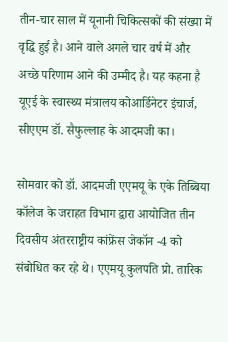तीन-चार साल में यूनानी चिकित्सकों की संख्या में वृद्धि हुई है। आने वाले अगले चार वर्ष में और अच्छे परिणाम आने की उम्मीद है। यह कहना है यूएई के स्वास्थ्य मंत्रालय कोआर्डिनेटर इंचार्ज, सीएएम डॉ. सैफुल्लाह के आदमजी का।

सोमवार को डॉ. आदमजी एएमयू के एके तिब्बिया कॉलेज के जराहत विभाग द्वारा आयोजित तीन दिवसीय अंतरराष्ट्रीय कांफ्रेंस जेकॉन -4 को संबोधित कर रहे थे। एएमयू कुलपति प्रो. तारिक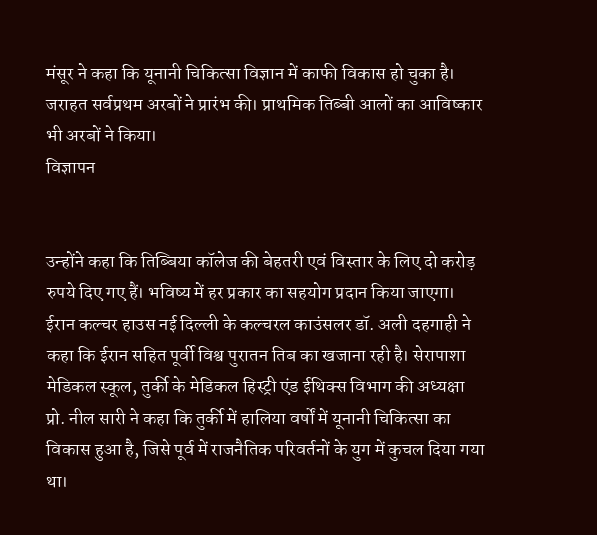मंसूर ने कहा कि यूनानी चिकित्सा विज्ञान में काफी विकास हो चुका है। जराहत सर्वप्रथम अरबों ने प्रारंभ की। प्राथमिक तिब्बी आलों का आविष्कार भी अरबों ने किया।
विज्ञापन


उन्होंने कहा कि तिब्बिया कॉलेज की बेहतरी एवं विस्तार के लिए दो करोड़ रुपये दिए गए हैं। भविष्य में हर प्रकार का सहयोग प्रदान किया जाएगा। ईरान कल्चर हाउस नई दिल्ली के कल्चरल काउंसलर डॉ. अली दहगाही ने कहा कि ईरान सहित पूर्वी विश्व पुरातन तिब का खजाना रही है। सेरापाशा मेडिकल स्कूल, तुर्की के मेडिकल हिस्ट्री एंड ईथिक्स विभाग की अध्यक्षा प्रो. नील सारी ने कहा कि तुर्की में हालिया वर्षों में यूनानी चिकित्सा का विकास हुआ है, जिसे पूर्व में राजनैतिक परिवर्तनों के युग में कुचल दिया गया था।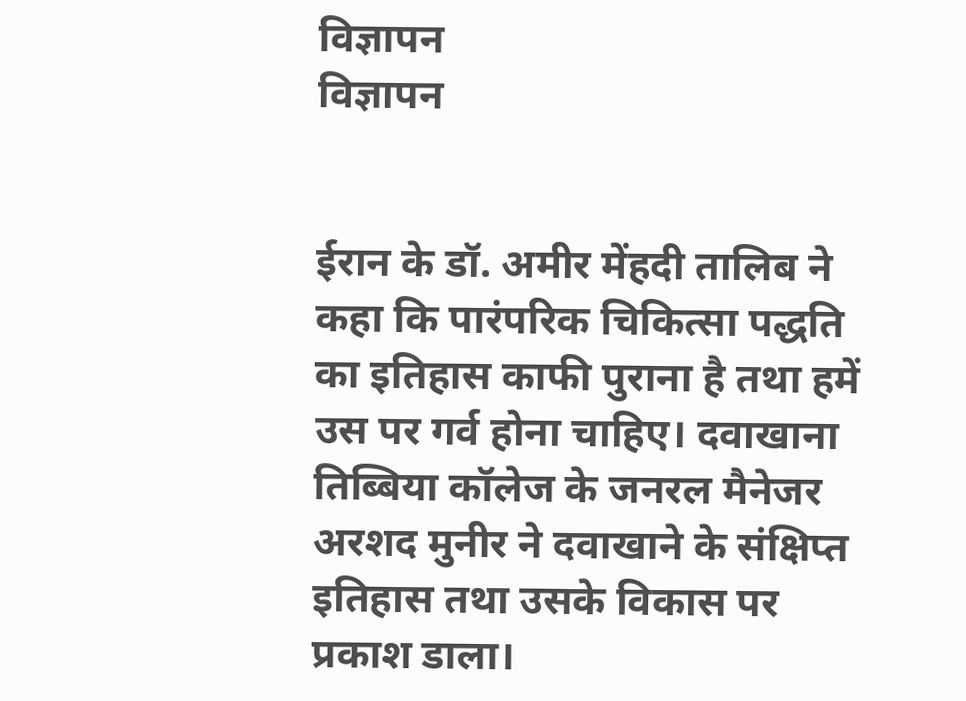विज्ञापन
विज्ञापन


ईरान के डॉ. अमीर मेंहदी तालिब ने कहा कि पारंपरिक चिकित्सा पद्धति का इतिहास काफी पुराना है तथा हमें उस पर गर्व होना चाहिए। दवाखाना तिब्बिया कॉलेज के जनरल मैनेजर अरशद मुनीर ने दवाखाने के संक्षिप्त इतिहास तथा उसके विकास पर प्रकाश डाला।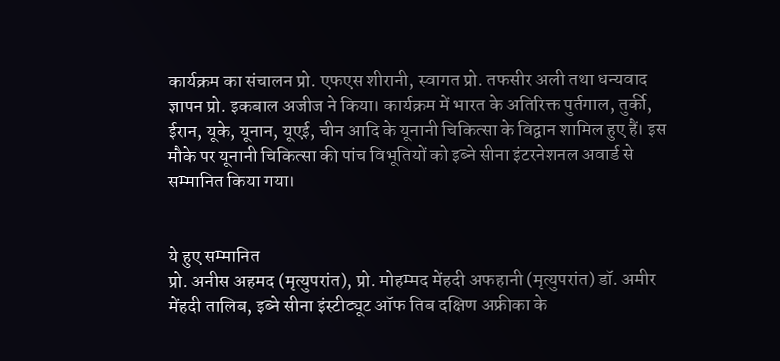कार्यक्रम का संचालन प्रो. एफएस शीरानी, स्वागत प्रो. तफसीर अली तथा धन्यवाद ज्ञापन प्रो. इकबाल अजीज ने किया। कार्यक्रम में भारत के अतिरिक्त पुर्तगाल, तुर्की, ईरान, यूके, यूनान, यूएई, चीन आदि के यूनानी चिकित्सा के विद्वान शामिल हुए हैं। इस मौके पर यूनानी चिकित्सा की पांच विभूतियों को इब्ने सीना इंटरनेशनल अवार्ड से सम्मानित किया गया।


ये हुए सम्मानित
प्रो. अनीस अहमद (मृत्युपरांत), प्रो. मोहम्मद मेंहदी अफहानी (मृत्युपरांत) डॉ. अमीर मेंहदी तालिब, इब्ने सीना इंस्टीट्यूट ऑफ तिब दक्षिण अफ्रीका के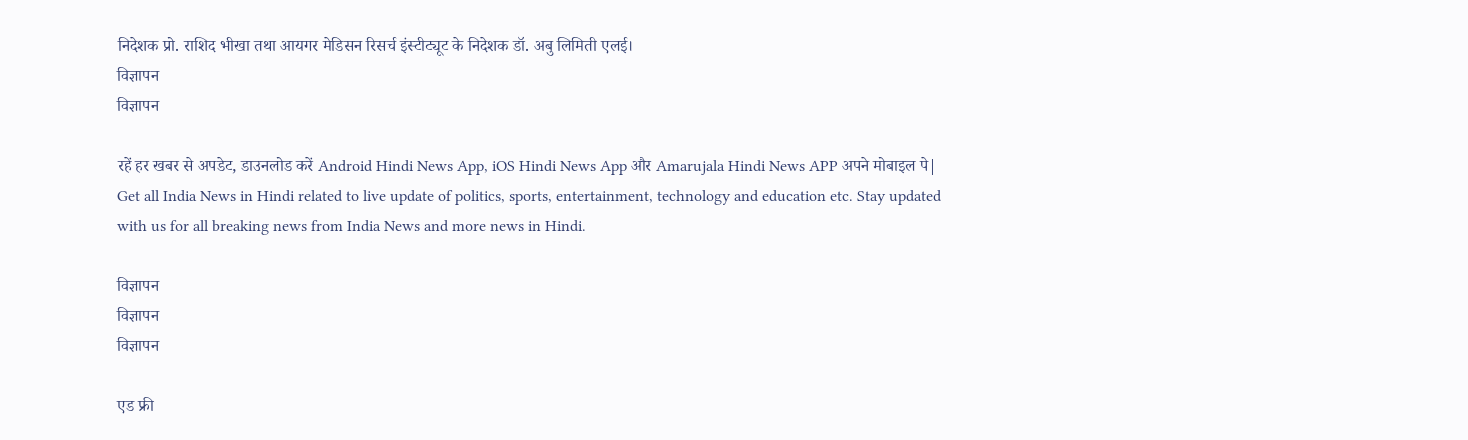निदेशक प्रो. राशिद भीखा तथा आयगर मेडिसन रिसर्च इंस्टीट्यूट के निदेशक डॉ. अबु लिमिती एलई।
विज्ञापन
विज्ञापन

रहें हर खबर से अपडेट, डाउनलोड करें Android Hindi News App, iOS Hindi News App और Amarujala Hindi News APP अपने मोबाइल पे|
Get all India News in Hindi related to live update of politics, sports, entertainment, technology and education etc. Stay updated with us for all breaking news from India News and more news in Hindi.

विज्ञापन
विज्ञापन
विज्ञापन

एड फ्री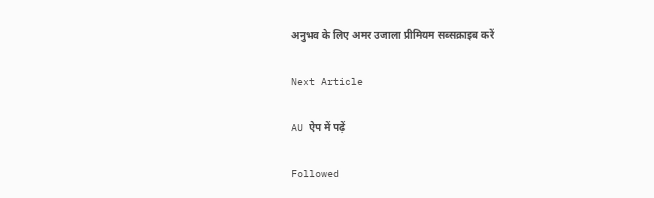अनुभव के लिए अमर उजाला प्रीमियम सब्सक्राइब करें

Next Article

AU ऐप में पढ़ें

Followed